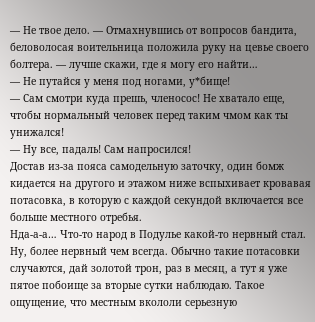— Не твое дело. — Отмахнувшись от вопросов бандита, беловолосая воительница положила руку на цевье своего болтера. — лучше скажи, где я могу его найти…
— Не путайся у меня под ногами, у*бище!
— Сам смотри куда прешь, членосос! Не хватало еще, чтобы нормальный человек перед таким чмом как ты унижался!
— Ну все, падаль! Сам напросился!
Достав из-за пояса самодельную заточку, один бомж кидается на другого и этажом ниже вспыхивает кровавая потасовка, в которую с каждой секундой включается все больше местного отребья.
Нда-а-а… Что-то народ в Подулье какой-то нервный стал. Ну, более нервный чем всегда. Обычно такие потасовки случаются, дай золотой трон, раз в месяц, а тут я уже пятое побоище за вторые сутки наблюдаю. Такое ощущение, что местным вкололи серьезную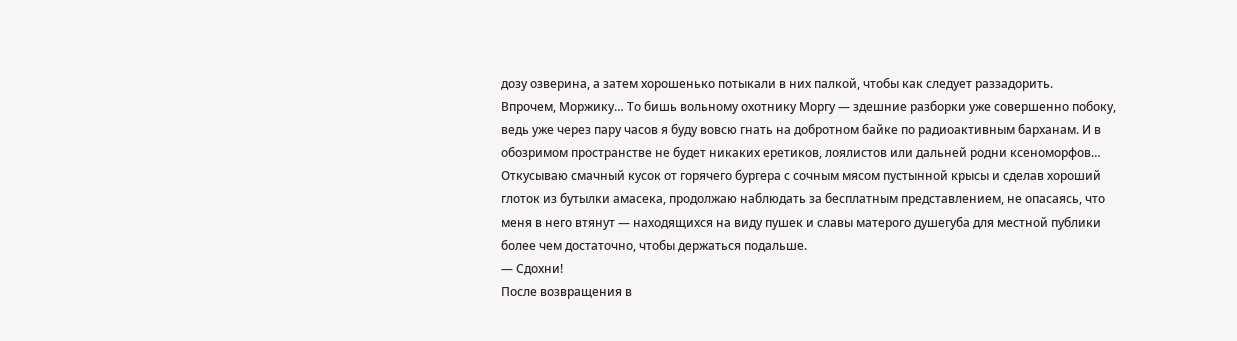дозу озверина, а затем хорошенько потыкали в них палкой, чтобы как следует раззадорить.
Впрочем, Моржику… То бишь вольному охотнику Моргу — здешние разборки уже совершенно побоку, ведь уже через пару часов я буду вовсю гнать на добротном байке по радиоактивным барханам. И в обозримом пространстве не будет никаких еретиков, лоялистов или дальней родни ксеноморфов…
Откусываю смачный кусок от горячего бургера с сочным мясом пустынной крысы и сделав хороший глоток из бутылки амасека, продолжаю наблюдать за бесплатным представлением, не опасаясь, что меня в него втянут — находящихся на виду пушек и славы матерого душегуба для местной публики более чем достаточно, чтобы держаться подальше.
— Сдохни!
После возвращения в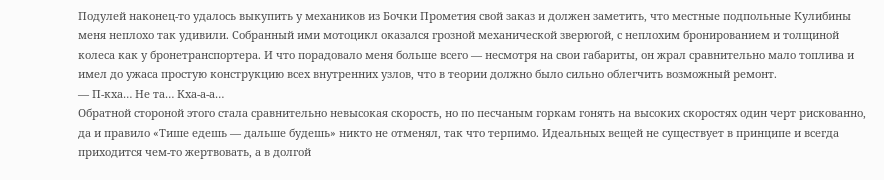Подулей наконец-то удалось выкупить у механиков из Бочки Прометия свой заказ и должен заметить, что местные подпольные Кулибины меня неплохо так удивили. Собранный ими мотоцикл оказался грозной механической зверюгой, с неплохим бронированием и толщиной колеса как у бронетранспортера. И что порадовало меня больше всего — несмотря на свои габариты, он жрал сравнительно мало топлива и имел до ужаса простую конструкцию всех внутренних узлов, что в теории должно было сильно облегчить возможный ремонт.
— П-кха… Не та… Кха-а-а…
Обратной стороной этого стала сравнительно невысокая скорость, но по песчаным горкам гонять на высоких скоростях один черт рискованно, да и правило «Тише едешь — дальше будешь» никто не отменял, так что терпимо. Идеальных вещей не существует в принципе и всегда приходится чем-то жертвовать, а в долгой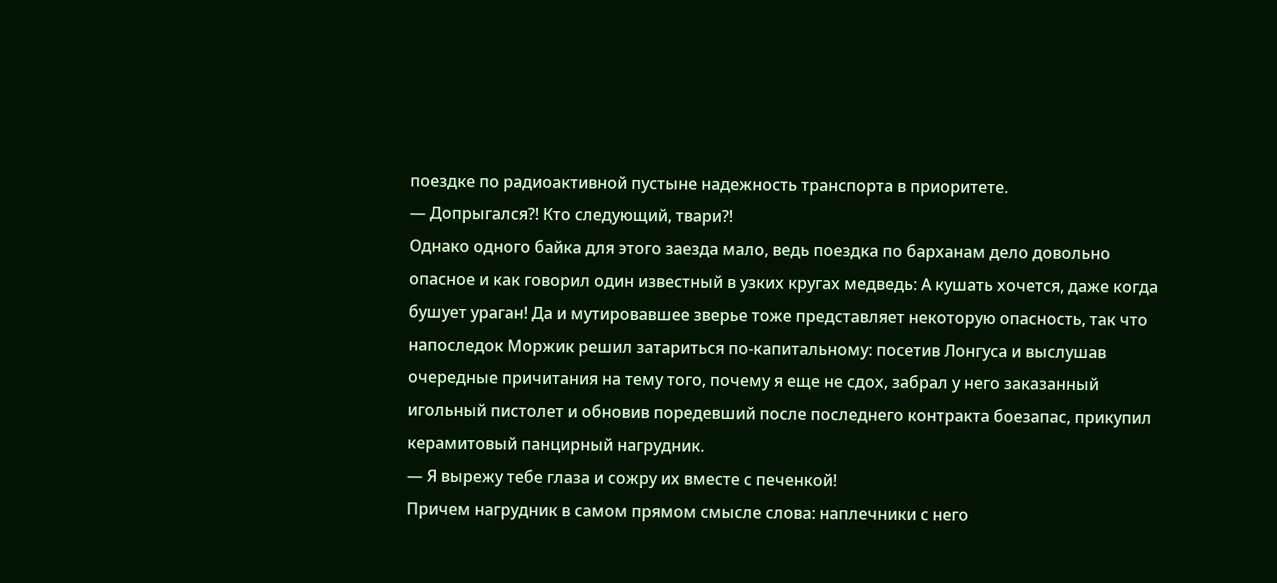поездке по радиоактивной пустыне надежность транспорта в приоритете.
— Допрыгался?! Кто следующий, твари?!
Однако одного байка для этого заезда мало, ведь поездка по барханам дело довольно опасное и как говорил один известный в узких кругах медведь: А кушать хочется, даже когда бушует ураган! Да и мутировавшее зверье тоже представляет некоторую опасность, так что напоследок Моржик решил затариться по-капитальному: посетив Лонгуса и выслушав очередные причитания на тему того, почему я еще не сдох, забрал у него заказанный игольный пистолет и обновив поредевший после последнего контракта боезапас, прикупил керамитовый панцирный нагрудник.
— Я вырежу тебе глаза и сожру их вместе с печенкой!
Причем нагрудник в самом прямом смысле слова: наплечники с него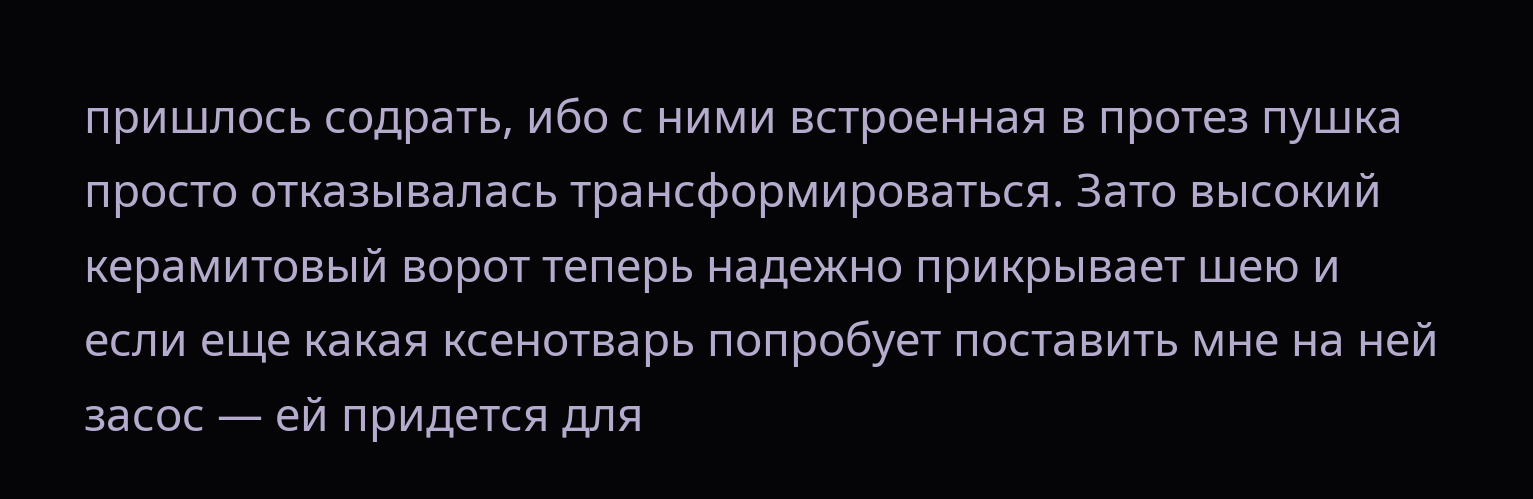пришлось содрать, ибо с ними встроенная в протез пушка просто отказывалась трансформироваться. Зато высокий керамитовый ворот теперь надежно прикрывает шею и если еще какая ксенотварь попробует поставить мне на ней засос — ей придется для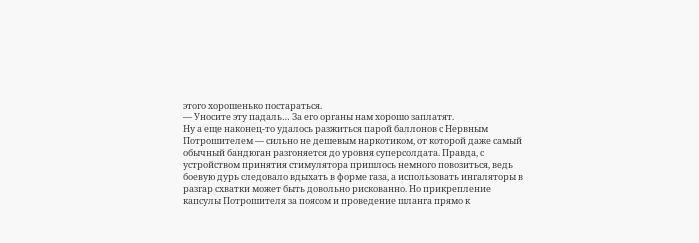этого хорошенько постараться.
— Уносите эту падаль… За его органы нам хорошо заплатят.
Ну а еще наконец-то удалось разжиться парой баллонов с Нервным Потрошителем — сильно не дешевым наркотиком, от которой даже самый обычный бандюган разгоняется до уровня суперсолдата. Правда, с устройством принятия стимулятора пришлось немного повозиться, ведь боевую дурь следовало вдыхать в форме газа, а использовать ингаляторы в разгар схватки может быть довольно рискованно. Но прикрепление капсулы Потрошителя за поясом и проведение шланга прямо к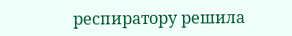респиратору решила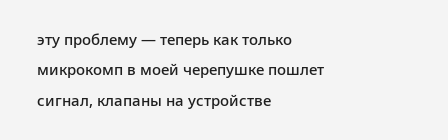эту проблему — теперь как только микрокомп в моей черепушке пошлет сигнал, клапаны на устройстве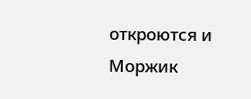откроются и Моржик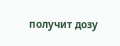получит дозу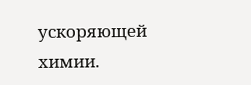ускоряющей химии.